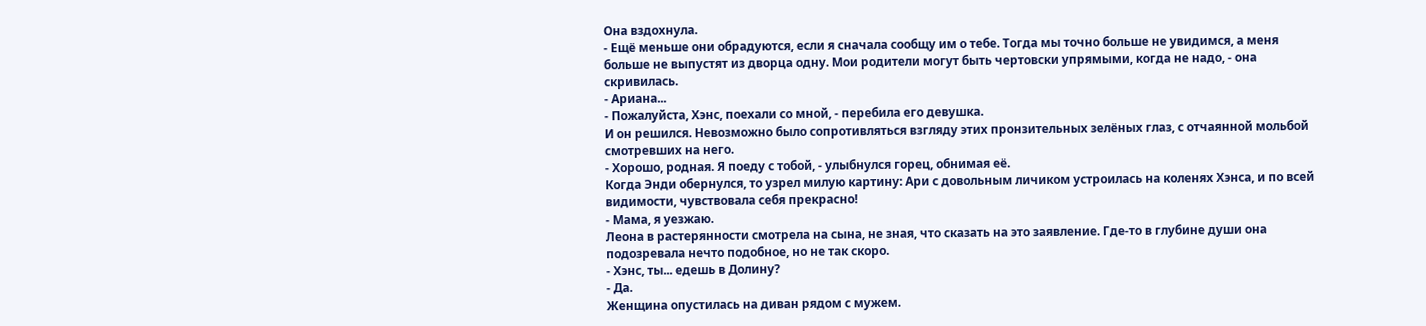Она вздохнула.
- Ещё меньше они обрадуются, если я сначала сообщу им о тебе. Тогда мы точно больше не увидимся, а меня больше не выпустят из дворца одну. Мои родители могут быть чертовски упрямыми, когда не надо, - она скривилась.
- Ариана...
- Пожалуйста, Хэнс, поехали со мной, - перебила его девушка.
И он решился. Невозможно было сопротивляться взгляду этих пронзительных зелёных глаз, с отчаянной мольбой смотревших на него.
- Хорошо, родная. Я поеду с тобой, - улыбнулся горец, обнимая её.
Когда Энди обернулся, то узрел милую картину: Ари с довольным личиком устроилась на коленях Хэнса, и по всей видимости, чувствовала себя прекрасно!
- Мама, я уезжаю.
Леона в растерянности смотрела на сына, не зная, что сказать на это заявление. Где-то в глубине души она подозревала нечто подобное, но не так скоро.
- Хэнс, ты... едешь в Долину?
- Да.
Женщина опустилась на диван рядом с мужем.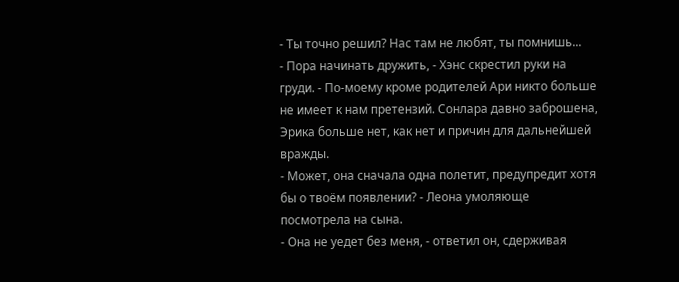- Ты точно решил? Нас там не любят, ты помнишь...
- Пора начинать дружить, - Хэнс скрестил руки на груди. - По-моему кроме родителей Ари никто больше не имеет к нам претензий. Сонлара давно заброшена, Эрика больше нет, как нет и причин для дальнейшей вражды.
- Может, она сначала одна полетит, предупредит хотя бы о твоём появлении? - Леона умоляюще посмотрела на сына.
- Она не уедет без меня, - ответил он, сдерживая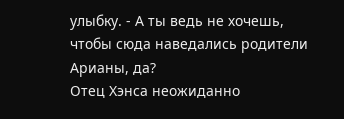улыбку. - А ты ведь не хочешь, чтобы сюда наведались родители Арианы, да?
Отец Хэнса неожиданно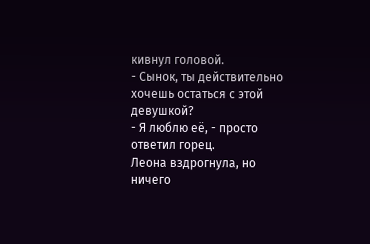кивнул головой.
- Сынок, ты действительно хочешь остаться с этой девушкой?
- Я люблю её, - просто ответил горец.
Леона вздрогнула, но ничего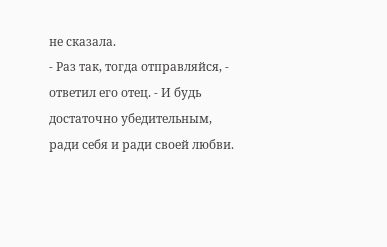не сказала.
- Раз так, тогда отправляйся, - ответил его отец. - И будь достаточно убедительным, ради себя и ради своей любви.